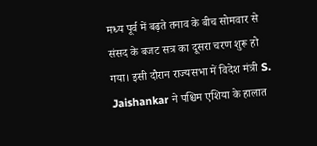मध्य पूर्व में बढ़ते तनाव के बीच सोमवार से संसद के बजट सत्र का दूसरा चरण शुरू हो गया। इसी दौरान राज्यसभा में विदेश मंत्री S. Jaishankar ने पश्चिम एशिया के हालात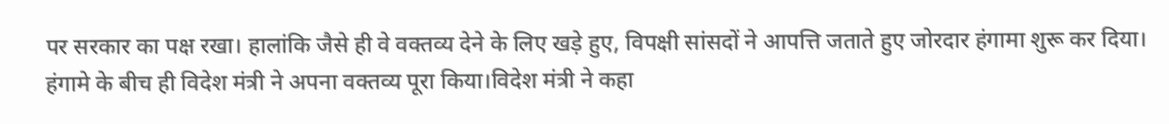पर सरकार का पक्ष रखा। हालांकि जैसे ही वे वक्तव्य देने के लिए खड़े हुए, विपक्षी सांसदों ने आपत्ति जताते हुए जोरदार हंगामा शुरू कर दिया। हंगामे के बीच ही विदेश मंत्री ने अपना वक्तव्य पूरा किया।विदेश मंत्री ने कहा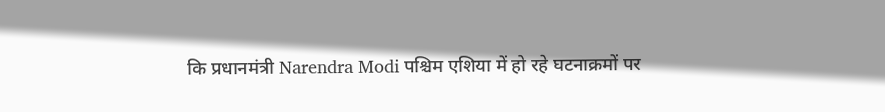कि प्रधानमंत्री Narendra Modi पश्चिम एशिया में हो रहे घटनाक्रमों पर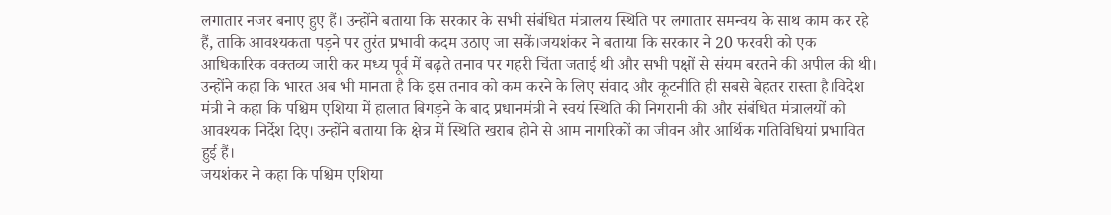लगातार नजर बनाए हुए हैं। उन्होंने बताया कि सरकार के सभी संबंधित मंत्रालय स्थिति पर लगातार समन्वय के साथ काम कर रहे हैं, ताकि आवश्यकता पड़ने पर तुरंत प्रभावी कदम उठाए जा सकें।जयशंकर ने बताया कि सरकार ने 20 फरवरी को एक आधिकारिक वक्तव्य जारी कर मध्य पूर्व में बढ़ते तनाव पर गहरी चिंता जताई थी और सभी पक्षों से संयम बरतने की अपील की थी। उन्होंने कहा कि भारत अब भी मानता है कि इस तनाव को कम करने के लिए संवाद और कूटनीति ही सबसे बेहतर रास्ता है।विदेश मंत्री ने कहा कि पश्चिम एशिया में हालात बिगड़ने के बाद प्रधानमंत्री ने स्वयं स्थिति की निगरानी की और संबंधित मंत्रालयों को आवश्यक निर्देश दिए। उन्होंने बताया कि क्षेत्र में स्थिति खराब होने से आम नागरिकों का जीवन और आर्थिक गतिविधियां प्रभावित हुई हैं।
जयशंकर ने कहा कि पश्चिम एशिया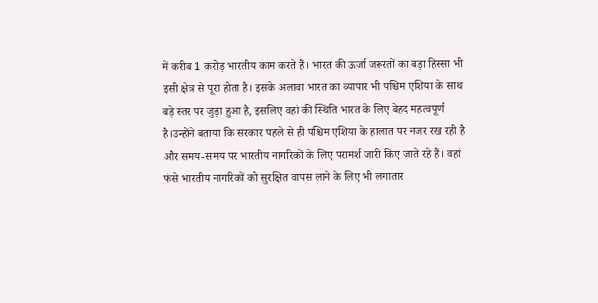में करीब 1 करोड़ भारतीय काम करते हैं। भारत की ऊर्जा जरूरतों का बड़ा हिस्सा भी इसी क्षेत्र से पूरा होता है। इसके अलावा भारत का व्यापार भी पश्चिम एशिया के साथ बड़े स्तर पर जुड़ा हुआ है, इसलिए वहां की स्थिति भारत के लिए बेहद महत्वपूर्ण है।उन्होंने बताया कि सरकार पहले से ही पश्चिम एशिया के हालात पर नजर रख रही है और समय-समय पर भारतीय नागरिकों के लिए परामर्श जारी किए जाते रहे हैं। वहां फंसे भारतीय नागरिकों को सुरक्षित वापस लाने के लिए भी लगातार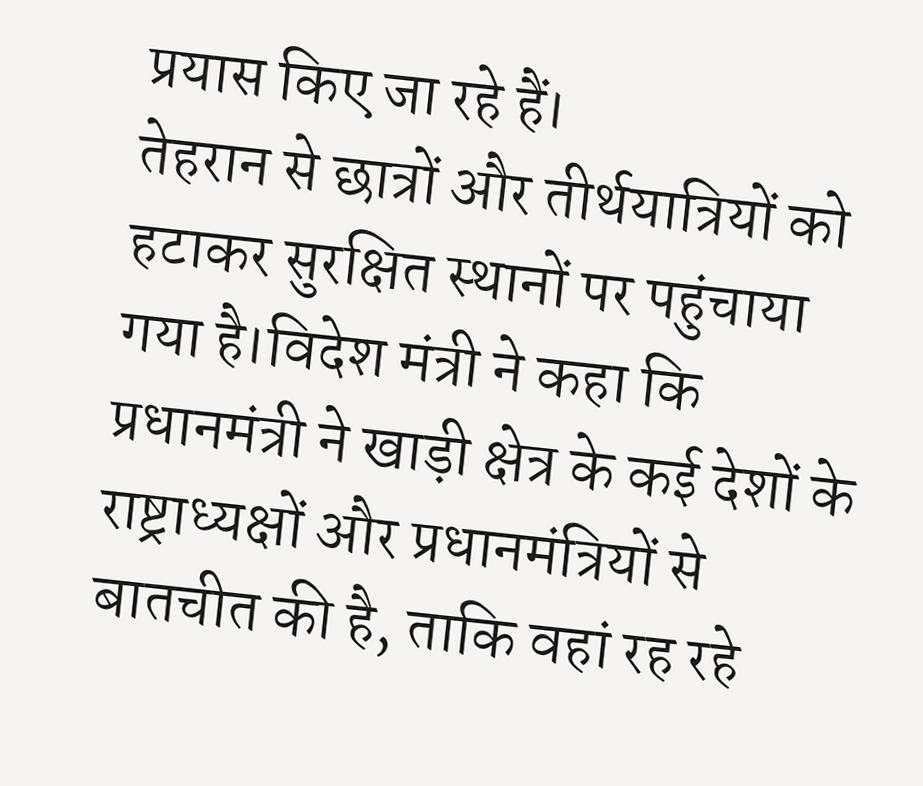प्रयास किए जा रहे हैं।
तेहरान से छात्रों और तीर्थयात्रियों को हटाकर सुरक्षित स्थानों पर पहुंचाया गया है।विदेश मंत्री ने कहा कि प्रधानमंत्री ने खाड़ी क्षेत्र के कई देशों के राष्ट्राध्यक्षों और प्रधानमंत्रियों से बातचीत की है, ताकि वहां रह रहे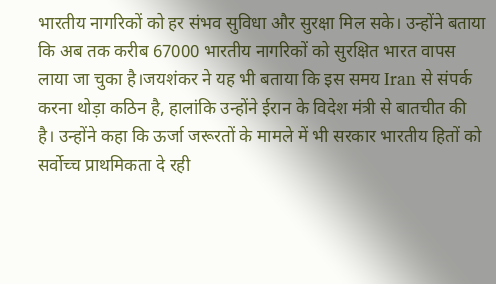भारतीय नागरिकों को हर संभव सुविधा और सुरक्षा मिल सके। उन्होंने बताया कि अब तक करीब 67000 भारतीय नागरिकों को सुरक्षित भारत वापस लाया जा चुका है।जयशंकर ने यह भी बताया कि इस समय Iran से संपर्क करना थोड़ा कठिन है, हालांकि उन्होंने ईरान के विदेश मंत्री से बातचीत की है। उन्होंने कहा कि ऊर्जा जरूरतों के मामले में भी सरकार भारतीय हितों को सर्वोच्च प्राथमिकता दे रही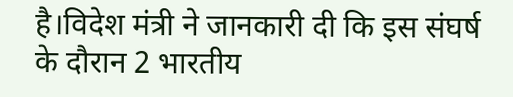है।विदेश मंत्री ने जानकारी दी कि इस संघर्ष के दौरान 2 भारतीय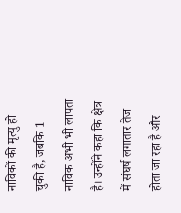नाविकों की मृत्यु हो चुकी है, जबकि 1 नाविक अभी भी लापता है। उन्होंने कहा कि क्षेत्र में संघर्ष लगातार तेज होता जा रहा है और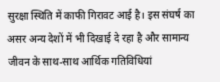सुरक्षा स्थिति में काफी गिरावट आई है। इस संघर्ष का असर अन्य देशों में भी दिखाई दे रहा है और सामान्य जीवन के साथ-साथ आर्थिक गतिविधियां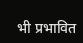भी प्रभावित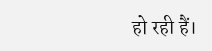हो रही हैं।